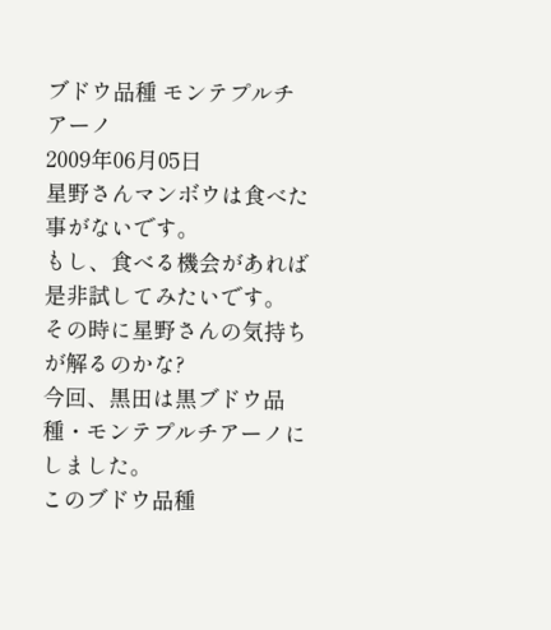ブドウ品種 モンテプルチアーノ
2009年06月05日
星野さんマンボウは食べた事がないです。
もし、食べる機会があれば是非試してみたいです。
その時に星野さんの気持ちが解るのかな?
今回、黒田は黒ブドウ品種・モンテプルチアーノにしました。
このブドウ品種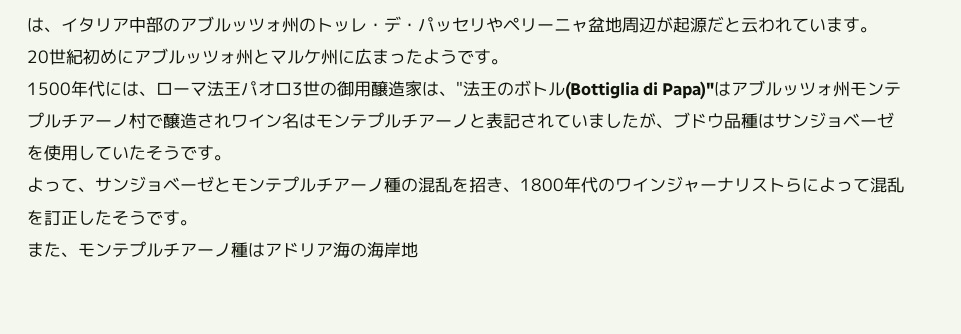は、イタリア中部のアブルッツォ州のトッレ・デ・パッセリやペリーニャ盆地周辺が起源だと云われています。
20世紀初めにアブルッツォ州とマルケ州に広まったようです。
1500年代には、ローマ法王パオロ3世の御用醸造家は、"法王のボトル(Bottiglia di Papa)"はアブルッツォ州モンテプルチアーノ村で醸造されワイン名はモンテプルチアーノと表記されていましたが、ブドウ品種はサンジョベーゼを使用していたそうです。
よって、サンジョベーゼとモンテプルチアーノ種の混乱を招き、1800年代のワインジャーナリストらによって混乱を訂正したそうです。
また、モンテプルチアーノ種はアドリア海の海岸地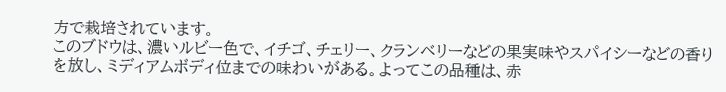方で栽培されています。
このブドウは、濃いルビー色で、イチゴ、チェリー、クランベリーなどの果実味やスパイシーなどの香りを放し、ミディアムボディ位までの味わいがある。よってこの品種は、赤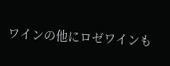ワインの他にロゼワインも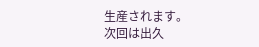生産されます。
次回は出久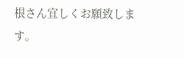根さん宜しくお願致します。